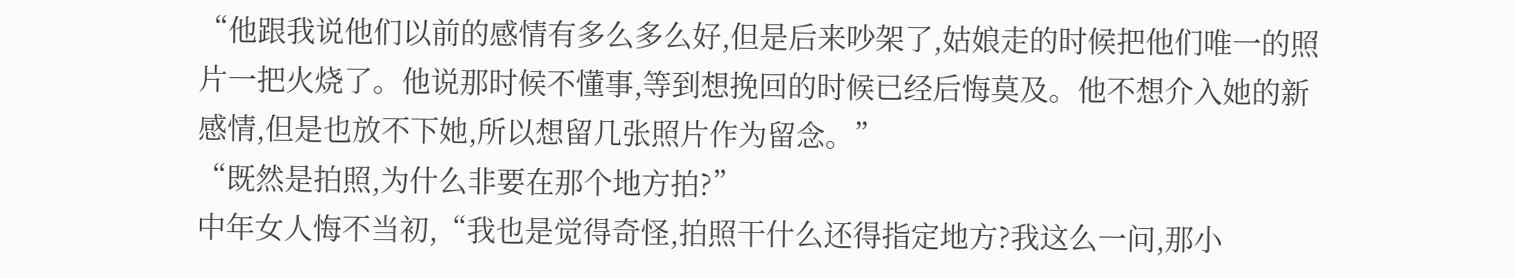“他跟我说他们以前的感情有多么多么好,但是后来吵架了,姑娘走的时候把他们唯一的照片一把火烧了。他说那时候不懂事,等到想挽回的时候已经后悔莫及。他不想介入她的新感情,但是也放不下她,所以想留几张照片作为留念。”
“既然是拍照,为什么非要在那个地方拍?”
中年女人悔不当初,“我也是觉得奇怪,拍照干什么还得指定地方?我这么一问,那小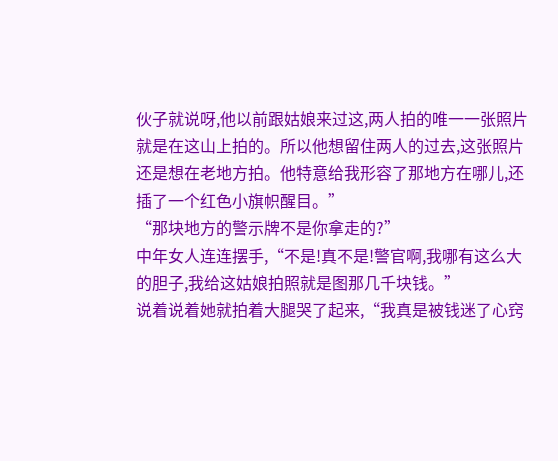伙子就说呀,他以前跟姑娘来过这,两人拍的唯一一张照片就是在这山上拍的。所以他想留住两人的过去,这张照片还是想在老地方拍。他特意给我形容了那地方在哪儿,还插了一个红色小旗帜醒目。”
“那块地方的警示牌不是你拿走的?”
中年女人连连摆手,“不是!真不是!警官啊,我哪有这么大的胆子,我给这姑娘拍照就是图那几千块钱。”
说着说着她就拍着大腿哭了起来,“我真是被钱迷了心窍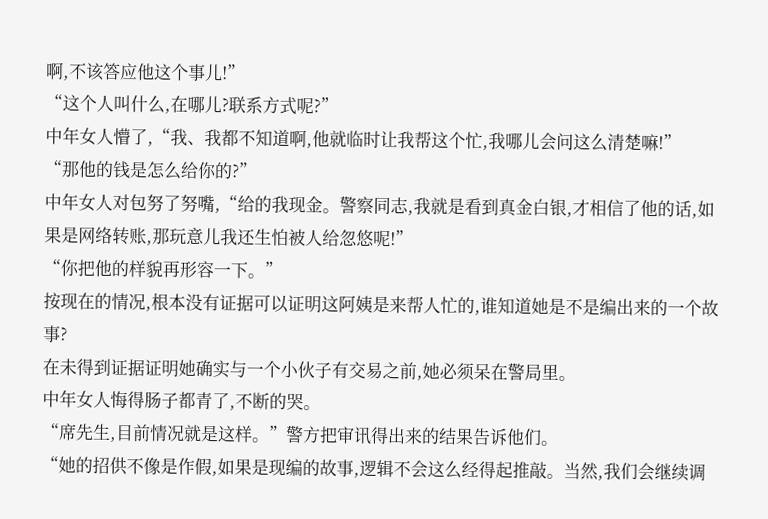啊,不该答应他这个事儿!”
“这个人叫什么,在哪儿?联系方式呢?”
中年女人懵了,“我、我都不知道啊,他就临时让我帮这个忙,我哪儿会问这么清楚嘛!”
“那他的钱是怎么给你的?”
中年女人对包努了努嘴,“给的我现金。警察同志,我就是看到真金白银,才相信了他的话,如果是网络转账,那玩意儿我还生怕被人给忽悠呢!”
“你把他的样貌再形容一下。”
按现在的情况,根本没有证据可以证明这阿姨是来帮人忙的,谁知道她是不是编出来的一个故事?
在未得到证据证明她确实与一个小伙子有交易之前,她必须呆在警局里。
中年女人悔得肠子都青了,不断的哭。
“席先生,目前情况就是这样。”警方把审讯得出来的结果告诉他们。
“她的招供不像是作假,如果是现编的故事,逻辑不会这么经得起推敲。当然,我们会继续调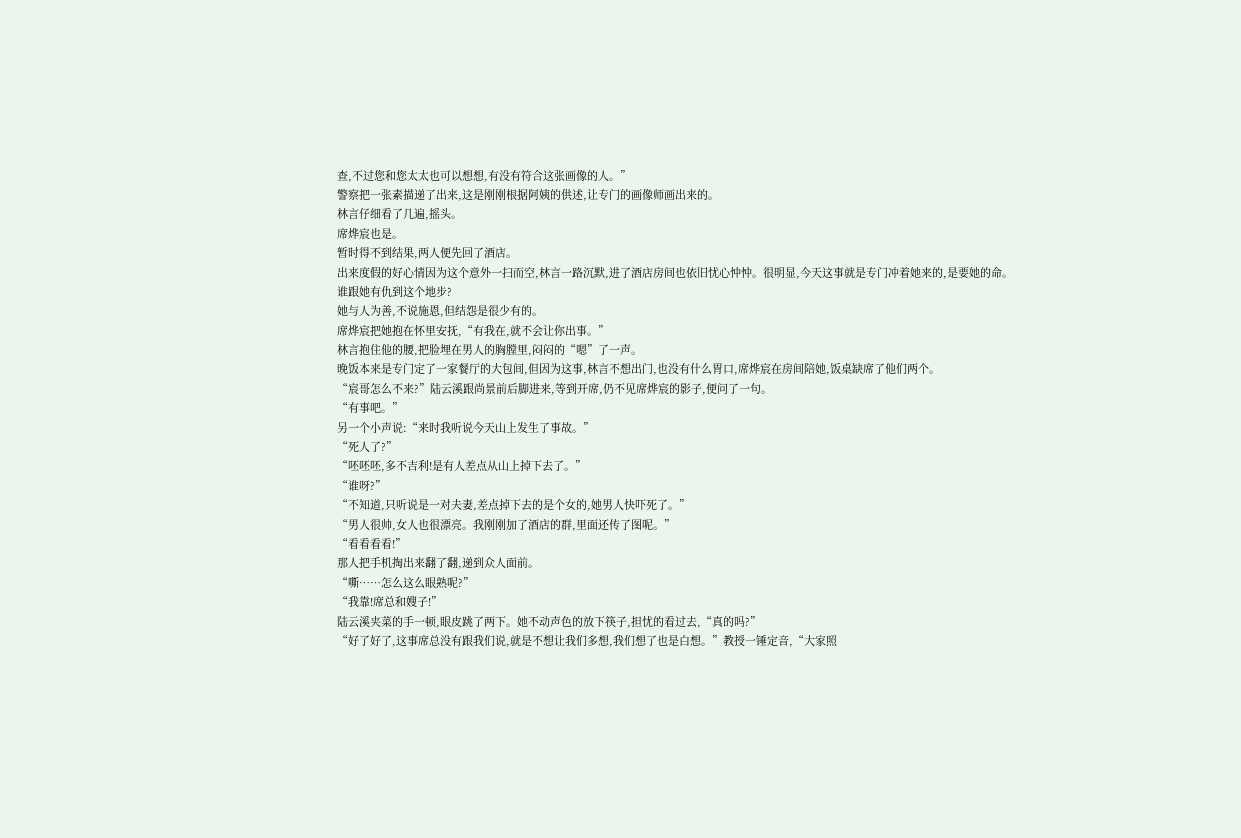查,不过您和您太太也可以想想,有没有符合这张画像的人。”
警察把一张素描递了出来,这是刚刚根据阿姨的供述,让专门的画像师画出来的。
林言仔细看了几遍,摇头。
席烨宸也是。
暂时得不到结果,两人便先回了酒店。
出来度假的好心情因为这个意外一扫而空,林言一路沉默,进了酒店房间也依旧忧心忡忡。很明显,今天这事就是专门冲着她来的,是要她的命。
谁跟她有仇到这个地步?
她与人为善,不说施恩,但结怨是很少有的。
席烨宸把她抱在怀里安抚,“有我在,就不会让你出事。”
林言抱住他的腰,把脸埋在男人的胸膛里,闷闷的“嗯”了一声。
晚饭本来是专门定了一家餐厅的大包间,但因为这事,林言不想出门,也没有什么胃口,席烨宸在房间陪她,饭桌缺席了他们两个。
“宸哥怎么不来?”陆云溪跟尚景前后脚进来,等到开席,仍不见席烨宸的影子,便问了一句。
“有事吧。”
另一个小声说:“来时我听说今天山上发生了事故。”
“死人了?”
“呸呸呸,多不吉利!是有人差点从山上掉下去了。”
“谁呀?”
“不知道,只听说是一对夫妻,差点掉下去的是个女的,她男人快吓死了。”
“男人很帅,女人也很漂亮。我刚刚加了酒店的群,里面还传了图呢。”
“看看看看!”
那人把手机掏出来翻了翻,递到众人面前。
“嘶……怎么这么眼熟呢?”
“我靠!席总和嫂子!”
陆云溪夹菜的手一顿,眼皮跳了两下。她不动声色的放下筷子,担忧的看过去,“真的吗?”
“好了好了,这事席总没有跟我们说,就是不想让我们多想,我们想了也是白想。”教授一锤定音,“大家照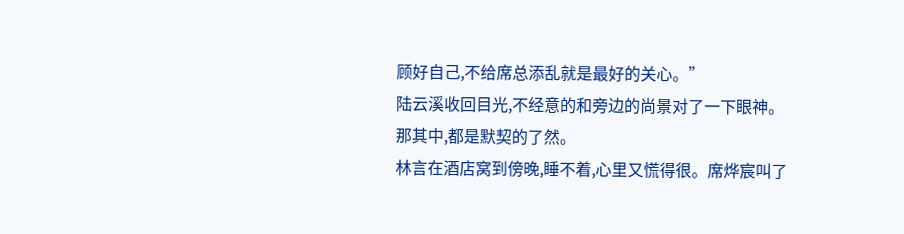顾好自己,不给席总添乱就是最好的关心。”
陆云溪收回目光,不经意的和旁边的尚景对了一下眼神。
那其中,都是默契的了然。
林言在酒店窝到傍晚,睡不着,心里又慌得很。席烨宸叫了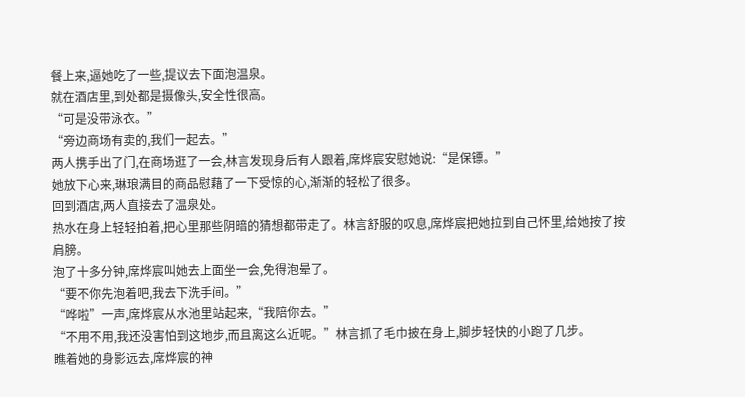餐上来,逼她吃了一些,提议去下面泡温泉。
就在酒店里,到处都是摄像头,安全性很高。
“可是没带泳衣。”
“旁边商场有卖的,我们一起去。”
两人携手出了门,在商场逛了一会,林言发现身后有人跟着,席烨宸安慰她说:“是保镖。”
她放下心来,琳琅满目的商品慰藉了一下受惊的心,渐渐的轻松了很多。
回到酒店,两人直接去了温泉处。
热水在身上轻轻拍着,把心里那些阴暗的猜想都带走了。林言舒服的叹息,席烨宸把她拉到自己怀里,给她按了按肩膀。
泡了十多分钟,席烨宸叫她去上面坐一会,免得泡晕了。
“要不你先泡着吧,我去下洗手间。”
“哗啦”一声,席烨宸从水池里站起来,“我陪你去。”
“不用不用,我还没害怕到这地步,而且离这么近呢。”林言抓了毛巾披在身上,脚步轻快的小跑了几步。
瞧着她的身影远去,席烨宸的神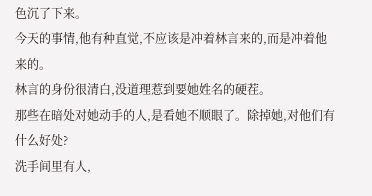色沉了下来。
今天的事情,他有种直觉,不应该是冲着林言来的,而是冲着他来的。
林言的身份很清白,没道理惹到要她姓名的硬茬。
那些在暗处对她动手的人,是看她不顺眼了。除掉她,对他们有什么好处?
洗手间里有人,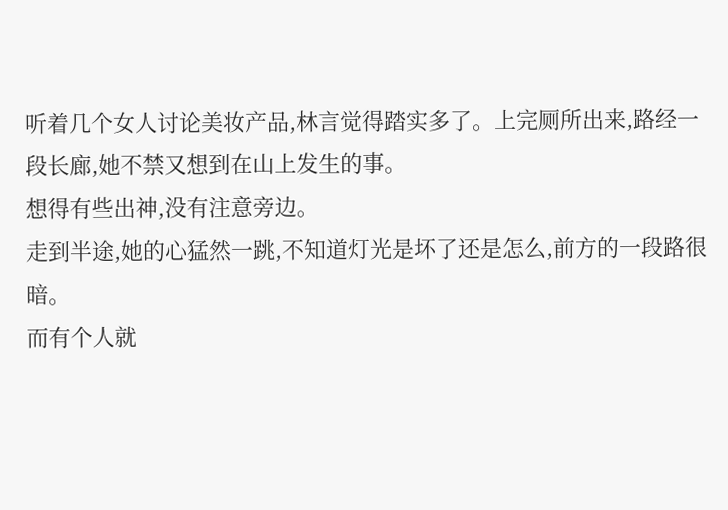听着几个女人讨论美妆产品,林言觉得踏实多了。上完厕所出来,路经一段长廊,她不禁又想到在山上发生的事。
想得有些出神,没有注意旁边。
走到半途,她的心猛然一跳,不知道灯光是坏了还是怎么,前方的一段路很暗。
而有个人就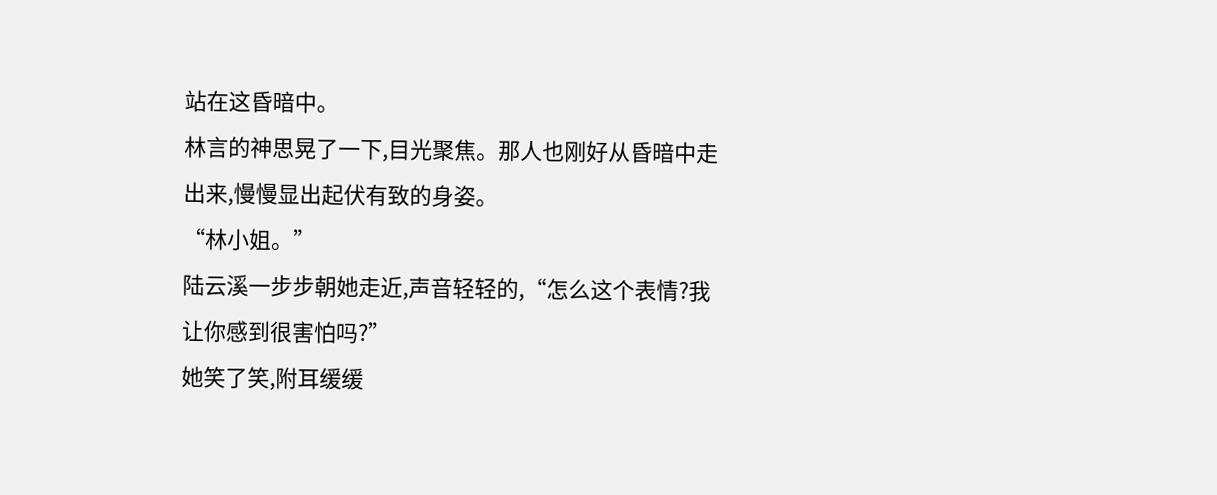站在这昏暗中。
林言的神思晃了一下,目光聚焦。那人也刚好从昏暗中走出来,慢慢显出起伏有致的身姿。
“林小姐。”
陆云溪一步步朝她走近,声音轻轻的,“怎么这个表情?我让你感到很害怕吗?”
她笑了笑,附耳缓缓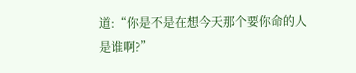道:“你是不是在想今天那个要你命的人是谁啊?”